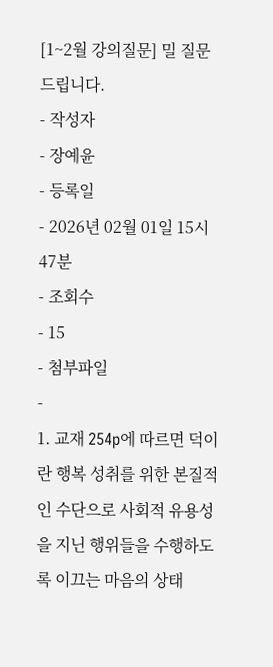[1~2월 강의질문] 밀 질문드립니다.
- 작성자
- 장예윤
- 등록일
- 2026년 02월 01일 15시 47분
- 조회수
- 15
- 첨부파일
-
1. 교재 254p에 따르면 덕이란 행복 성취를 위한 본질적인 수단으로 사회적 유용성을 지닌 행위들을 수행하도록 이끄는 마음의 상태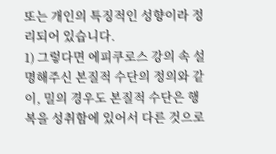또는 개인의 특징적인 성향이라 정리되어 있습니다.
1) 그렇다면 에피쿠로스 강의 속 설명해주신 본질적 수단의 정의와 같이, 밀의 경우도 본질적 수단은 행복을 성취함에 있어서 다른 것으로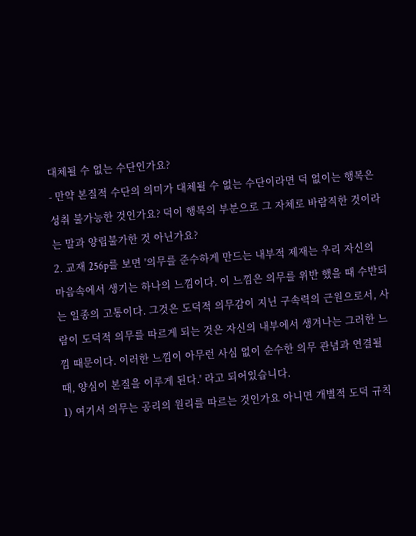대체될 수 없는 수단인가요?
- 만약 본질적 수단의 의미가 대체될 수 없는 수단이라면 덕 없이는 행복은 성취 불가능한 것인가요? 덕이 행복의 부분으로 그 자체로 바람직한 것이라는 말과 양립불가한 것 아닌가요?
2. 교재 256p를 보면 '의무를 준수하게 만드는 내부적 제재는 우리 자신의 마음속에서 생기는 하나의 느낌이다. 이 느낌은 의무를 위반 했을 때 수반되는 일종의 고통이다. 그것은 도덕적 의무감이 지닌 구속력의 근원으로서, 사람이 도덕적 의무를 따르게 되는 것은 자신의 내부에서 생겨나는 그러한 느낌 때문이다. 이러한 느낌이 아무런 사심 없이 순수한 의무 관념과 연결될 때, 양심이 본질을 이루게 된다.' 라고 되어있습니다.
1) 여기서 의무는 공리의 원리를 따르는 것인가요 아니면 개별적 도덕 규칙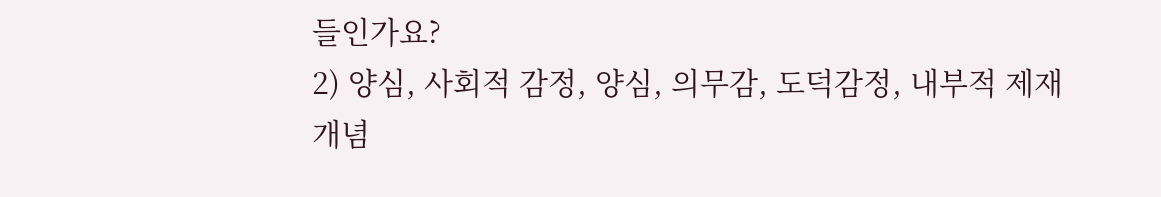들인가요?
2) 양심, 사회적 감정, 양심, 의무감, 도덕감정, 내부적 제재 개념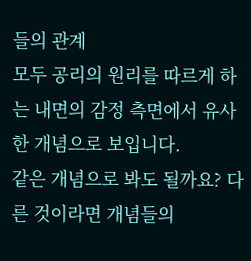들의 관계
모두 공리의 원리를 따르게 하는 내면의 감정 측면에서 유사한 개념으로 보입니다.
같은 개념으로 봐도 될까요? 다른 것이라면 개념들의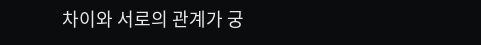차이와 서로의 관계가 궁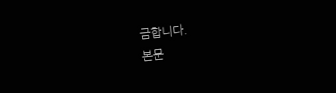금합니다.
본문